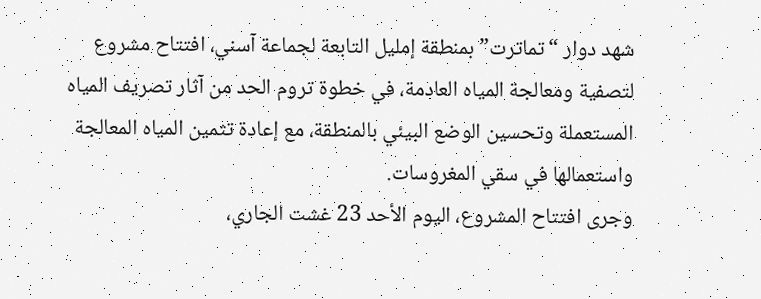شهد دوار “تماترت” بمنطقة إمليل التابعة لجماعة آسني، افتتاح مشروع لتصفية ومعالجة المياه العادمة، في خطوة تروم الحد من آثار تصريف المياه المستعملة وتحسين الوضع البيئي بالمنطقة، مع إعادة تثمين المياه المعالجة واستعمالها في سقي المغروسات.
وجرى افتتاح المشروع، اليوم الأحد 23 غشت الجاري،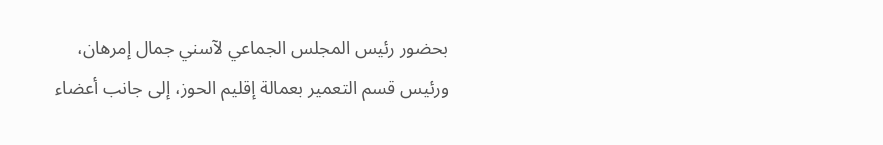بحضور رئيس المجلس الجماعي لآسني جمال إمرهان، ورئيس قسم التعمير بعمالة إقليم الحوز، إلى جانب أعضاء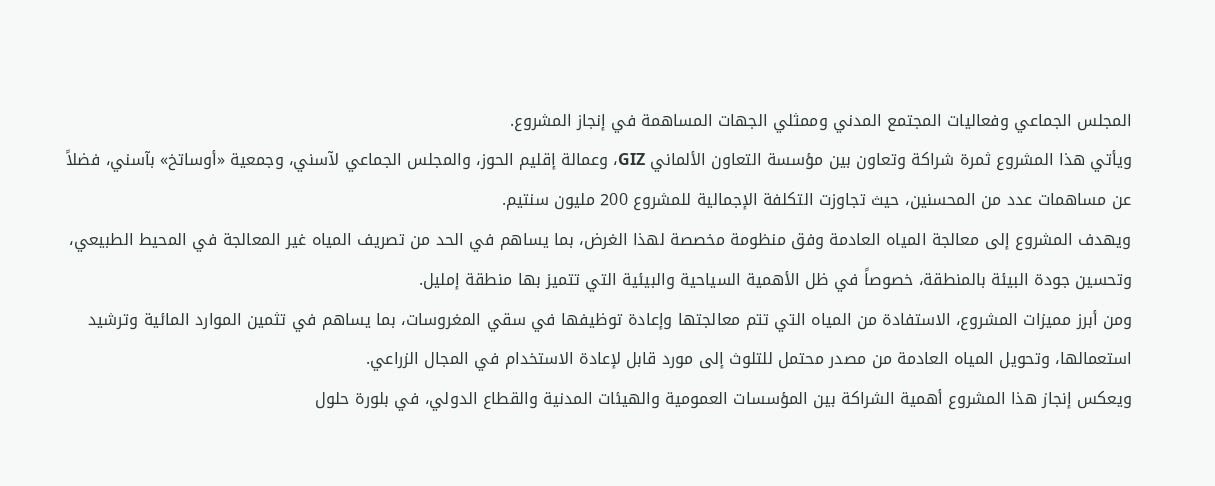المجلس الجماعي وفعاليات المجتمع المدني وممثلي الجهات المساهمة في إنجاز المشروع.
ويأتي هذا المشروع ثمرة شراكة وتعاون بين مؤسسة التعاون الألماني GIZ، وعمالة إقليم الحوز، والمجلس الجماعي لآسني، وجمعية «أوساتخ» بآسني، فضلاً عن مساهمات عدد من المحسنين، حيث تجاوزت التكلفة الإجمالية للمشروع 200 مليون سنتيم.
ويهدف المشروع إلى معالجة المياه العادمة وفق منظومة مخصصة لهذا الغرض، بما يساهم في الحد من تصريف المياه غير المعالجة في المحيط الطبيعي، وتحسين جودة البيئة بالمنطقة، خصوصاً في ظل الأهمية السياحية والبيئية التي تتميز بها منطقة إمليل.
ومن أبرز مميزات المشروع، الاستفادة من المياه التي تتم معالجتها وإعادة توظيفها في سقي المغروسات، بما يساهم في تثمين الموارد المائية وترشيد استعمالها، وتحويل المياه العادمة من مصدر محتمل للتلوث إلى مورد قابل لإعادة الاستخدام في المجال الزراعي.
ويعكس إنجاز هذا المشروع أهمية الشراكة بين المؤسسات العمومية والهيئات المدنية والقطاع الدولي، في بلورة حلول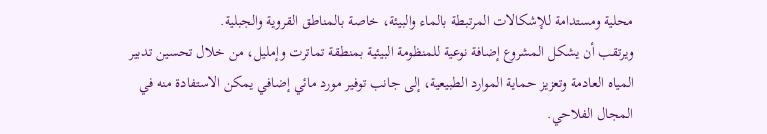محلية ومستدامة للإشكالات المرتبطة بالماء والبيئة، خاصة بالمناطق القروية والجبلية.
ويرتقب أن يشكل المشروع إضافة نوعية للمنظومة البيئية بمنطقة تماترت وإمليل، من خلال تحسين تدبير المياه العادمة وتعزيز حماية الموارد الطبيعية، إلى جانب توفير مورد مائي إضافي يمكن الاستفادة منه في المجال الفلاحي.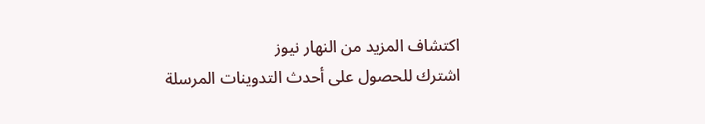اكتشاف المزيد من النهار نيوز
اشترك للحصول على أحدث التدوينات المرسلة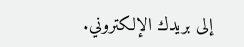إلى بريدك الإلكتروني.